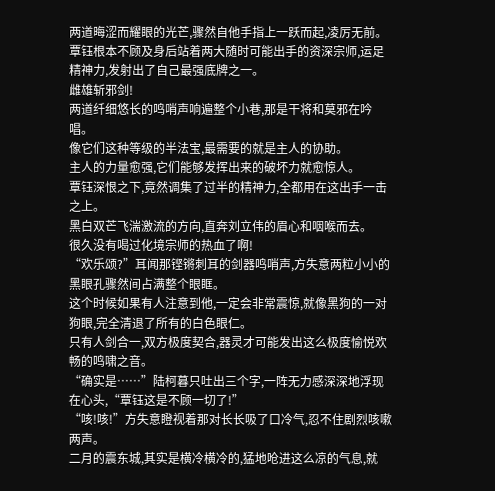两道晦涩而耀眼的光芒,骤然自他手指上一跃而起,凌厉无前。
覃钰根本不顾及身后站着两大随时可能出手的资深宗师,运足精神力,发射出了自己最强底牌之一。
雌雄斩邪剑!
两道纤细悠长的鸣哨声响遍整个小巷,那是干将和莫邪在吟唱。
像它们这种等级的半法宝,最需要的就是主人的协助。
主人的力量愈强,它们能够发挥出来的破坏力就愈惊人。
覃钰深恨之下,竟然调集了过半的精神力,全都用在这出手一击之上。
黑白双芒飞湍激流的方向,直奔刘立伟的眉心和咽喉而去。
很久没有喝过化境宗师的热血了啊!
“欢乐颂?”耳闻那铿锵刺耳的剑器鸣哨声,方失意两粒小小的黑眼孔骤然间占满整个眼眶。
这个时候如果有人注意到他,一定会非常震惊,就像黑狗的一对狗眼,完全清退了所有的白色眼仁。
只有人剑合一,双方极度契合,器灵才可能发出这么极度愉悦欢畅的鸣啸之音。
“确实是……”陆柯暮只吐出三个字,一阵无力感深深地浮现在心头,“覃钰这是不顾一切了!”
“咳!咳!”方失意瞪视着那对长长吸了口冷气,忍不住剧烈咳嗽两声。
二月的震东城,其实是横冷横冷的,猛地呛进这么凉的气息,就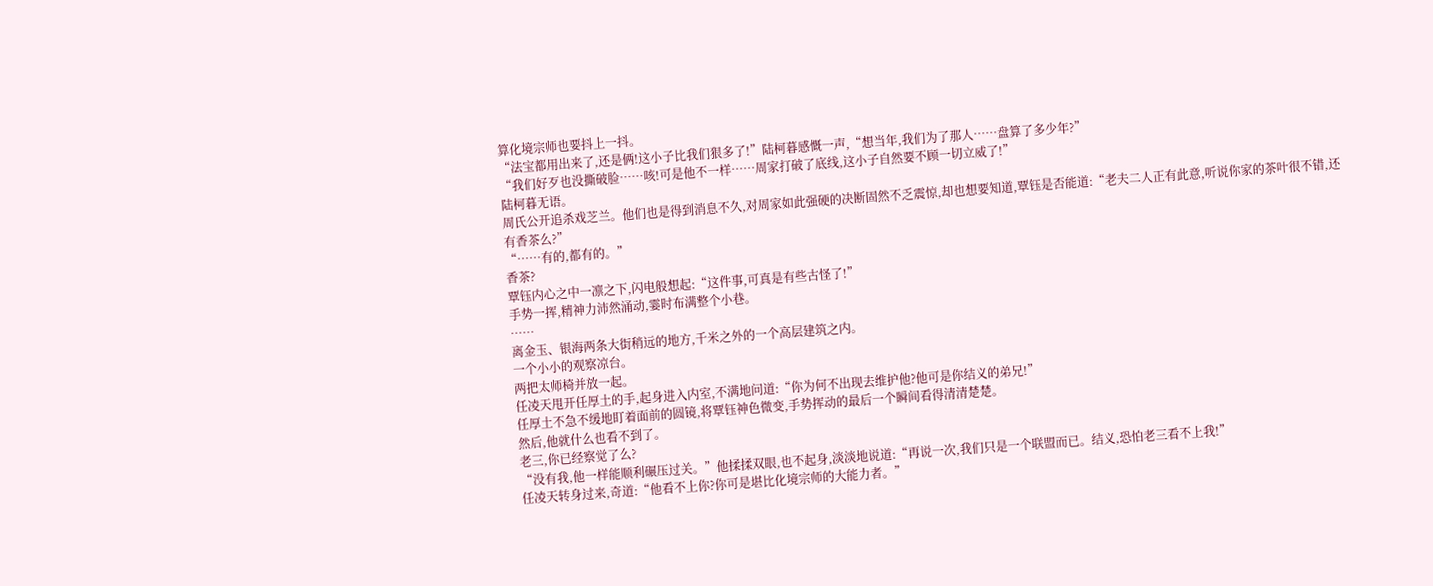算化境宗师也要抖上一抖。
“法宝都用出来了,还是俩!这小子比我们狠多了!”陆柯暮感慨一声,“想当年,我们为了那人……盘算了多少年?”
“我们好歹也没撕破脸……咳!可是他不一样……周家打破了底线,这小子自然要不顾一切立威了!”
陆柯暮无语。
周氏公开追杀戏芝兰。他们也是得到消息不久,对周家如此强硬的决断固然不乏震惊,却也想要知道,覃钰是否能道:“老夫二人正有此意,听说你家的茶叶很不错,还有香茶么?”
“……有的,都有的。”
香茶?
覃钰内心之中一凛之下,闪电般想起:“这件事,可真是有些古怪了!”
手势一挥,精神力沛然涌动,霎时布满整个小巷。
……
离金玉、银海两条大街稍远的地方,千米之外的一个高层建筑之内。
一个小小的观察凉台。
两把太师椅并放一起。
任凌天甩开任厚土的手,起身进入内室,不满地问道:“你为何不出现去维护他?他可是你结义的弟兄!”
任厚土不急不缓地盯着面前的圆镜,将覃钰神色微变,手势挥动的最后一个瞬间看得清清楚楚。
然后,他就什么也看不到了。
老三,你已经察觉了么?
“没有我,他一样能顺利碾压过关。”他揉揉双眼,也不起身,淡淡地说道:“再说一次,我们只是一个联盟而已。结义,恐怕老三看不上我!”
任凌天转身过来,奇道:“他看不上你?你可是堪比化境宗师的大能力者。”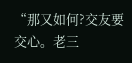“那又如何?交友要交心。老三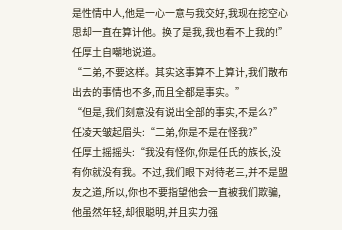是性情中人,他是一心一意与我交好,我现在挖空心思却一直在算计他。换了是我,我也看不上我的!”任厚土自嘲地说道。
“二弟,不要这样。其实这事算不上算计,我们散布出去的事情也不多,而且全都是事实。”
“但是,我们刻意没有说出全部的事实,不是么?”
任凌天皱起眉头:“二弟,你是不是在怪我?”
任厚土摇摇头:“我没有怪你,你是任氏的族长,没有你就没有我。不过,我们眼下对待老三,并不是盟友之道,所以,你也不要指望他会一直被我们欺骗,他虽然年轻,却很聪明,并且实力强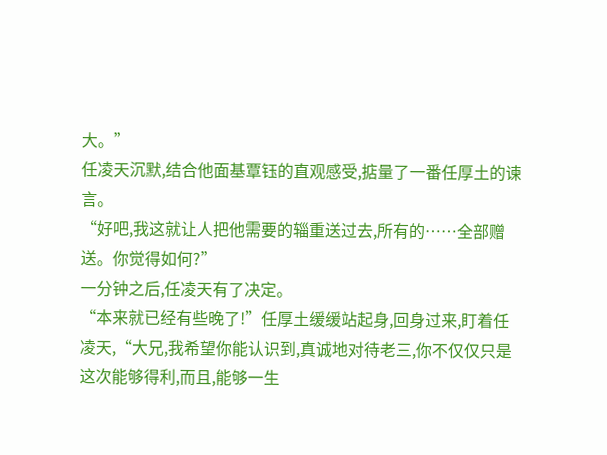大。”
任凌天沉默,结合他面基覃钰的直观感受,掂量了一番任厚土的谏言。
“好吧,我这就让人把他需要的辎重送过去,所有的……全部赠送。你觉得如何?”
一分钟之后,任凌天有了决定。
“本来就已经有些晚了!”任厚土缓缓站起身,回身过来,盯着任凌天,“大兄,我希望你能认识到,真诚地对待老三,你不仅仅只是这次能够得利,而且,能够一生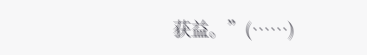获益。”(……)